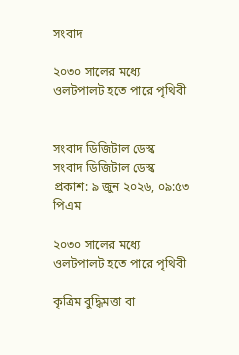সংবাদ

২০৩০ সালের মধ্যে ওলটপালট হতে পারে পৃথিবী


সংবাদ ডিজিটাল ডেস্ক
সংবাদ ডিজিটাল ডেস্ক
প্রকাশ: ৯ জুন ২০২৬, ০৯:৫৩ পিএম

২০৩০ সালের মধ্যে ওলটপালট হতে পারে পৃথিবী

কৃত্রিম বুদ্ধিমত্তা বা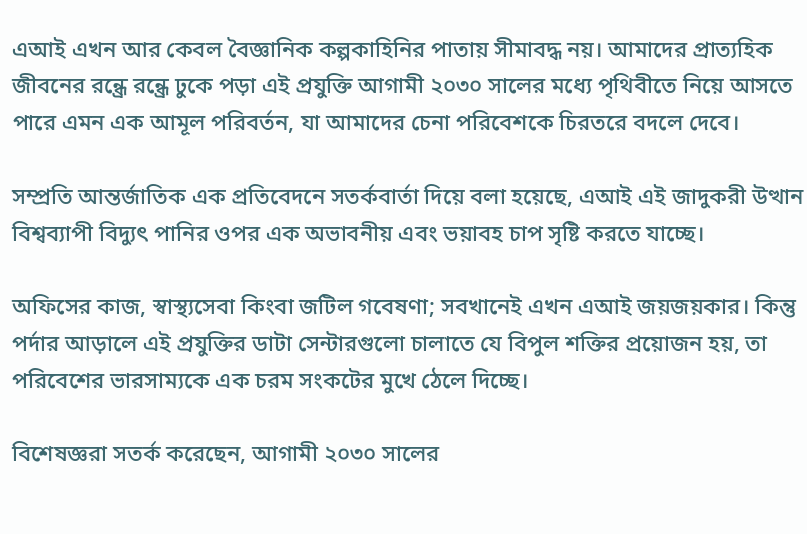এআই এখন আর কেবল বৈজ্ঞানিক কল্পকাহিনির পাতায় সীমাবদ্ধ নয়। আমাদের প্রাত্যহিক জীবনের রন্ধ্রে রন্ধ্রে ঢুকে পড়া এই প্রযুক্তি আগামী ২০৩০ সালের মধ্যে পৃথিবীতে নিয়ে আসতে পারে এমন এক আমূল পরিবর্তন, যা আমাদের চেনা পরিবেশকে চিরতরে বদলে দেবে।

সম্প্রতি আন্তর্জাতিক এক প্রতিবেদনে সতর্কবার্তা দিয়ে বলা হয়েছে, এআই এই জাদুকরী উত্থান বিশ্বব্যাপী বিদ্যুৎ পানির ওপর এক অভাবনীয় এবং ভয়াবহ চাপ সৃষ্টি করতে যাচ্ছে।

অফিসের কাজ, স্বাস্থ্যসেবা কিংবা জটিল গবেষণা; সবখানেই এখন এআই জয়জয়কার। কিন্তু পর্দার আড়ালে এই প্রযুক্তির ডাটা সেন্টারগুলো চালাতে যে বিপুল শক্তির প্রয়োজন হয়, তা পরিবেশের ভারসাম্যকে এক চরম সংকটের মুখে ঠেলে দিচ্ছে।

বিশেষজ্ঞরা সতর্ক করেছেন, আগামী ২০৩০ সালের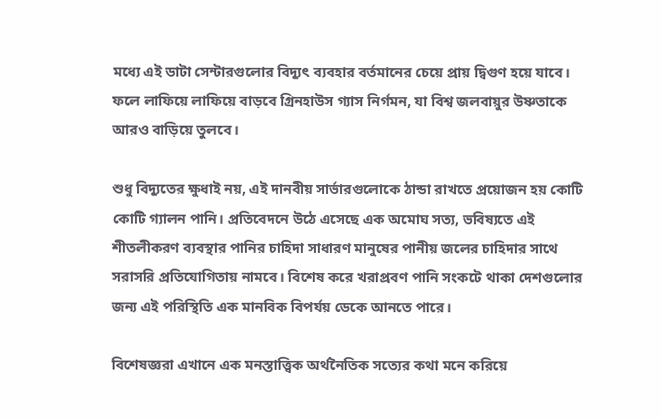মধ্যে এই ডাটা সেন্টারগুলোর বিদ্যুৎ ব্যবহার বর্তমানের চেয়ে প্রায় দ্বিগুণ হয়ে যাবে। ফলে লাফিয়ে লাফিয়ে বাড়বে গ্রিনহাউস গ্যাস নির্গমন, যা বিশ্ব জলবায়ুর উষ্ণতাকে আরও বাড়িয়ে তুলবে।

শুধু বিদ্যুতের ক্ষুধাই নয়, এই দানবীয় সার্ভারগুলোকে ঠান্ডা রাখতে প্রয়োজন হয় কোটি কোটি গ্যালন পানি। প্রতিবেদনে উঠে এসেছে এক অমোঘ সত্য, ভবিষ্যতে এই শীতলীকরণ ব্যবস্থার পানির চাহিদা সাধারণ মানুষের পানীয় জলের চাহিদার সাথে সরাসরি প্রতিযোগিতায় নামবে। বিশেষ করে খরাপ্রবণ পানি সংকটে থাকা দেশগুলোর জন্য এই পরিস্থিতি এক মানবিক বিপর্যয় ডেকে আনতে পারে।

বিশেষজ্ঞরা এখানে এক মনস্তাত্ত্বিক অর্থনৈতিক সত্যের কথা মনে করিয়ে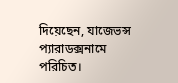দিয়েছেন, যাজেভন্স প্যারাডক্সনামে পরিচিত।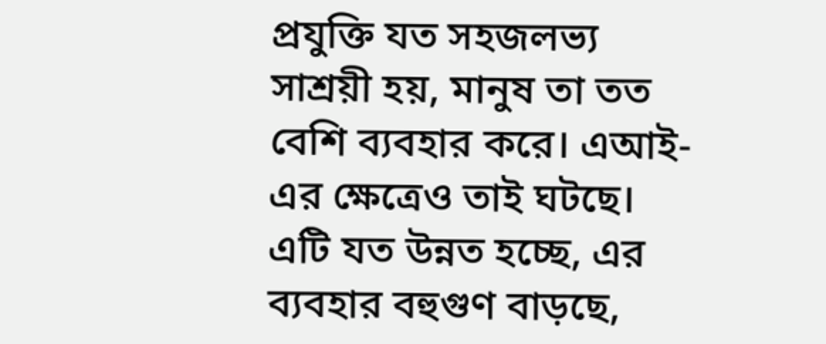প্রযুক্তি যত সহজলভ্য সাশ্রয়ী হয়, মানুষ তা তত বেশি ব্যবহার করে। এআই-এর ক্ষেত্রেও তাই ঘটছে। এটি যত উন্নত হচ্ছে, এর ব্যবহার বহুগুণ বাড়ছে,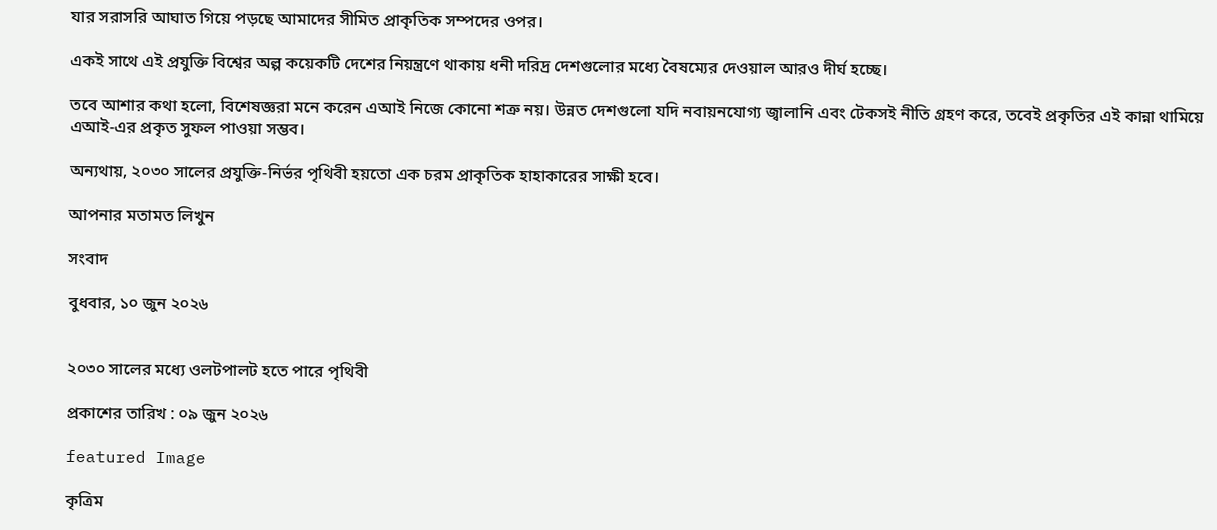যার সরাসরি আঘাত গিয়ে পড়ছে আমাদের সীমিত প্রাকৃতিক সম্পদের ওপর।

একই সাথে এই প্রযুক্তি বিশ্বের অল্প কয়েকটি দেশের নিয়ন্ত্রণে থাকায় ধনী দরিদ্র দেশগুলোর মধ্যে বৈষম্যের দেওয়াল আরও দীর্ঘ হচ্ছে।

তবে আশার কথা হলো, বিশেষজ্ঞরা মনে করেন এআই নিজে কোনো শত্রু নয়। উন্নত দেশগুলো যদি নবায়নযোগ্য জ্বালানি এবং টেকসই নীতি গ্রহণ করে, তবেই প্রকৃতির এই কান্না থামিয়ে এআই-এর প্রকৃত সুফল পাওয়া সম্ভব।

অন্যথায়, ২০৩০ সালের প্রযুক্তি-নির্ভর পৃথিবী হয়তো এক চরম প্রাকৃতিক হাহাকারের সাক্ষী হবে।

আপনার মতামত লিখুন

সংবাদ

বুধবার, ১০ জুন ২০২৬


২০৩০ সালের মধ্যে ওলটপালট হতে পারে পৃথিবী

প্রকাশের তারিখ : ০৯ জুন ২০২৬

featured Image

কৃত্রিম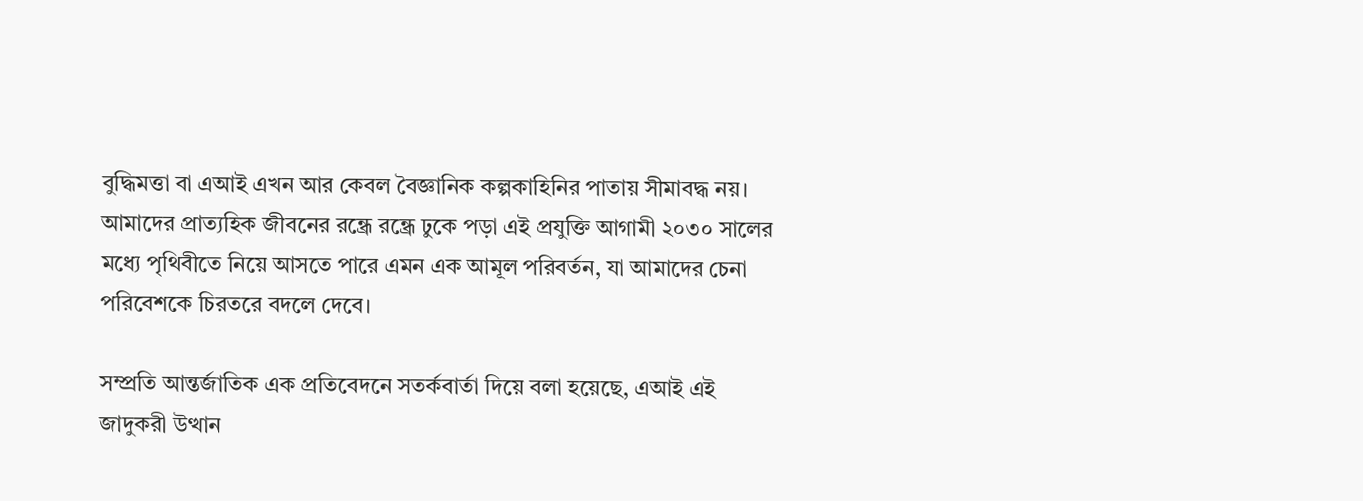বুদ্ধিমত্তা বা এআই এখন আর কেবল বৈজ্ঞানিক কল্পকাহিনির পাতায় সীমাবদ্ধ নয়। আমাদের প্রাত্যহিক জীবনের রন্ধ্রে রন্ধ্রে ঢুকে পড়া এই প্রযুক্তি আগামী ২০৩০ সালের মধ্যে পৃথিবীতে নিয়ে আসতে পারে এমন এক আমূল পরিবর্তন, যা আমাদের চেনা পরিবেশকে চিরতরে বদলে দেবে।

সম্প্রতি আন্তর্জাতিক এক প্রতিবেদনে সতর্কবার্তা দিয়ে বলা হয়েছে, এআই এই জাদুকরী উত্থান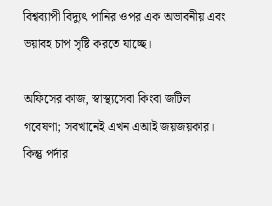বিশ্বব্যাপী বিদ্যুৎ পানির ওপর এক অভাবনীয় এবং ভয়াবহ চাপ সৃষ্টি করতে যাচ্ছে।

অফিসের কাজ, স্বাস্থ্যসেবা কিংবা জটিল গবেষণা; সবখানেই এখন এআই জয়জয়কার। কিন্তু পর্দার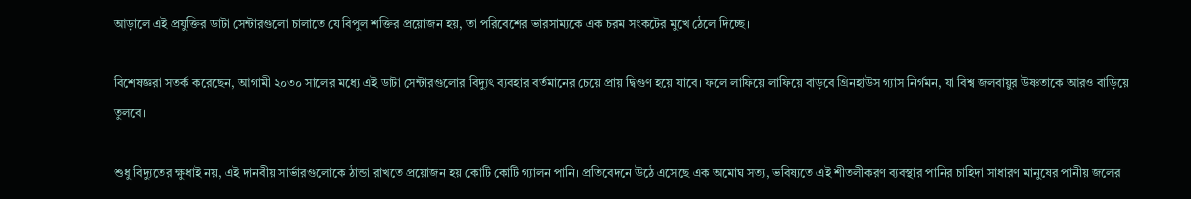আড়ালে এই প্রযুক্তির ডাটা সেন্টারগুলো চালাতে যে বিপুল শক্তির প্রয়োজন হয়, তা পরিবেশের ভারসাম্যকে এক চরম সংকটের মুখে ঠেলে দিচ্ছে।

বিশেষজ্ঞরা সতর্ক করেছেন, আগামী ২০৩০ সালের মধ্যে এই ডাটা সেন্টারগুলোর বিদ্যুৎ ব্যবহার বর্তমানের চেয়ে প্রায় দ্বিগুণ হয়ে যাবে। ফলে লাফিয়ে লাফিয়ে বাড়বে গ্রিনহাউস গ্যাস নির্গমন, যা বিশ্ব জলবায়ুর উষ্ণতাকে আরও বাড়িয়ে তুলবে।

শুধু বিদ্যুতের ক্ষুধাই নয়, এই দানবীয় সার্ভারগুলোকে ঠান্ডা রাখতে প্রয়োজন হয় কোটি কোটি গ্যালন পানি। প্রতিবেদনে উঠে এসেছে এক অমোঘ সত্য, ভবিষ্যতে এই শীতলীকরণ ব্যবস্থার পানির চাহিদা সাধারণ মানুষের পানীয় জলের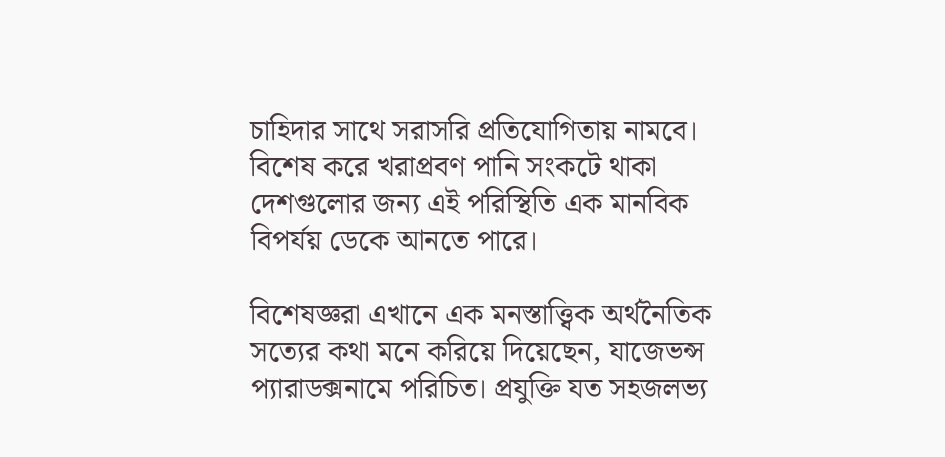চাহিদার সাথে সরাসরি প্রতিযোগিতায় নামবে। বিশেষ করে খরাপ্রবণ পানি সংকটে থাকা দেশগুলোর জন্য এই পরিস্থিতি এক মানবিক বিপর্যয় ডেকে আনতে পারে।

বিশেষজ্ঞরা এখানে এক মনস্তাত্ত্বিক অর্থনৈতিক সত্যের কথা মনে করিয়ে দিয়েছেন, যাজেভন্স প্যারাডক্সনামে পরিচিত। প্রযুক্তি যত সহজলভ্য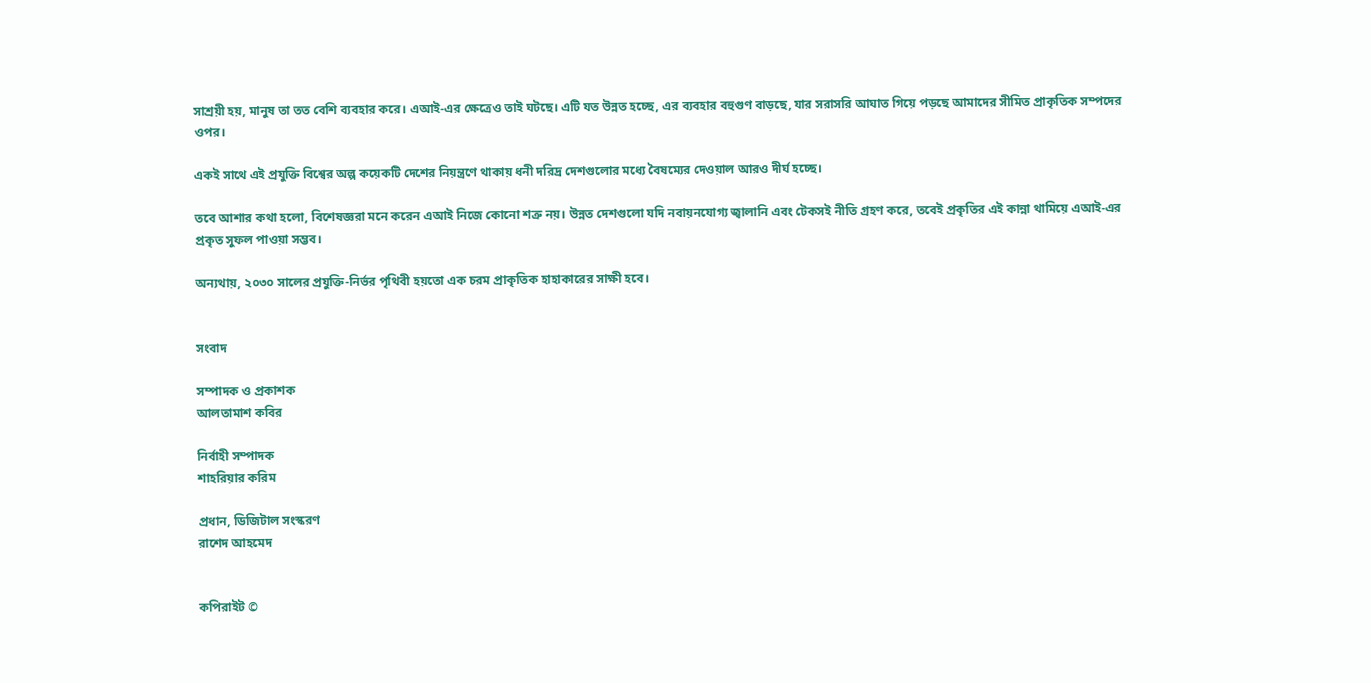সাশ্রয়ী হয়, মানুষ তা তত বেশি ব্যবহার করে। এআই-এর ক্ষেত্রেও তাই ঘটছে। এটি যত উন্নত হচ্ছে, এর ব্যবহার বহুগুণ বাড়ছে, যার সরাসরি আঘাত গিয়ে পড়ছে আমাদের সীমিত প্রাকৃতিক সম্পদের ওপর।

একই সাথে এই প্রযুক্তি বিশ্বের অল্প কয়েকটি দেশের নিয়ন্ত্রণে থাকায় ধনী দরিদ্র দেশগুলোর মধ্যে বৈষম্যের দেওয়াল আরও দীর্ঘ হচ্ছে।

তবে আশার কথা হলো, বিশেষজ্ঞরা মনে করেন এআই নিজে কোনো শত্রু নয়। উন্নত দেশগুলো যদি নবায়নযোগ্য জ্বালানি এবং টেকসই নীতি গ্রহণ করে, তবেই প্রকৃতির এই কান্না থামিয়ে এআই-এর প্রকৃত সুফল পাওয়া সম্ভব।

অন্যথায়, ২০৩০ সালের প্রযুক্তি-নির্ভর পৃথিবী হয়তো এক চরম প্রাকৃতিক হাহাকারের সাক্ষী হবে।


সংবাদ

সম্পাদক ও প্রকাশক
আলতামাশ কবির

নির্বাহী সম্পাদক
শাহরিয়ার করিম

প্রধান, ডিজিটাল সংস্করণ
রাশেদ আহমেদ


কপিরাইট ©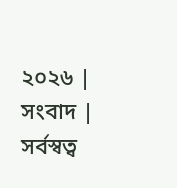২০২৬ | সংবাদ | সর্বস্বত্ব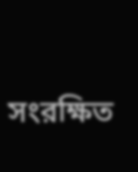সংরক্ষিত